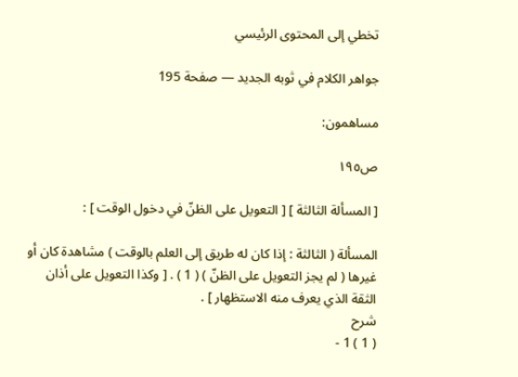تخطي إلى المحتوى الرئيسي

جواهر الكلام في ثوبه الجديد — صفحة 195

مساهمون:

ص١٩٥

[ المسألة الثالثة ] [ التعويل على الظنّ في دخول الوقت ] :

المسألة ( الثالثة : إذا كان له طريق إلى العلم بالوقت ) مشاهدة كان أو غيرها ( لم يجز التعويل على الظنّ ) ( 1 ) . [ وكذا التعويل على أذان الثقة الذي يعرف منه الاستظهار ] .
شرح
( 1 ) 1 -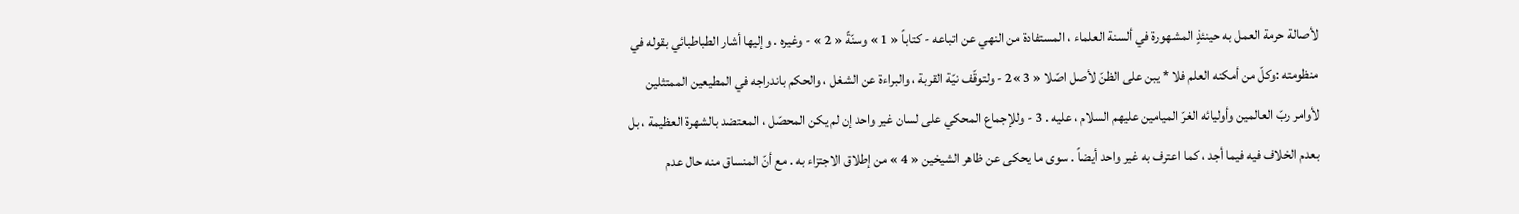لأصالة حرمة العمل به حينئذٍ المشهورة في ألسنة العلماء ، المستفادة من النهي عن اتباعه - كتاباً « 1 » وسنّةً « 2 » - وغيره . وإليها أشار الطباطبائي بقوله في منظومته :وكلّ من أمكنه العلم فلا * يبن على الظنّ لأصل اصّلا « 3 »2 - ولتوقّف نيّة القربة ، والبراءة عن الشغل ، والحكم باندراجه في المطيعين الممتثلين لأوامر ربّ العالمين وأوليائه الغرّ الميامين عليهم السلام ، عليه . 3 - وللإجماع المحكي على لسان غير واحد إن لم يكن المحصّل ، المعتضد بالشهرة العظيمة ، بل بعدم الخلاف فيه فيما أجد ، كما اعترف به غير واحد أيضاً . سوى ما يحكى عن ظاهر الشيخين « 4 » من إطلاق الاجتزاء به . مع أنّ المنساق منه حال عدم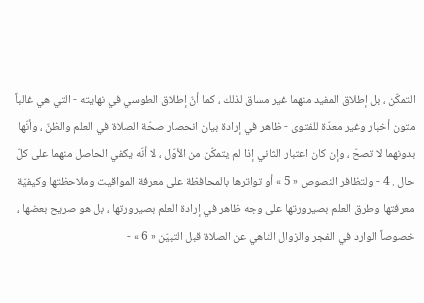التمكّن ، بل إطلاق المفيد منهما غير مساق لذلك ، كما أنّ إطلاق الطوسي في نهايته - التي هي غالباً متون أخبار وغير معدّة للفتوى - ظاهر في إرادة بيان انحصار صحّة الصلاة في العلم والظنّ ، وأنّها بدونهما لا تصحّ ، وإن كان اعتبار الثاني إذا لم يتمكّن من الأوّل ، لا أنّه يكفي الحاصل منهما على كلّ حال . 4 - ولتظافر النصوص « 5 » أو تواترها بالمحافظة على معرفة المواقيت وملاحظتها وكيفيّة معرفتها وطرق العلم بصيرورتها على وجه ظاهر في إرادة العلم بصيرورتها ، بل هو صريح بعضها ، خصوصاً الوارد في الفجر والزوال الناهي عن الصلاة قبل التبيّن « 6 » -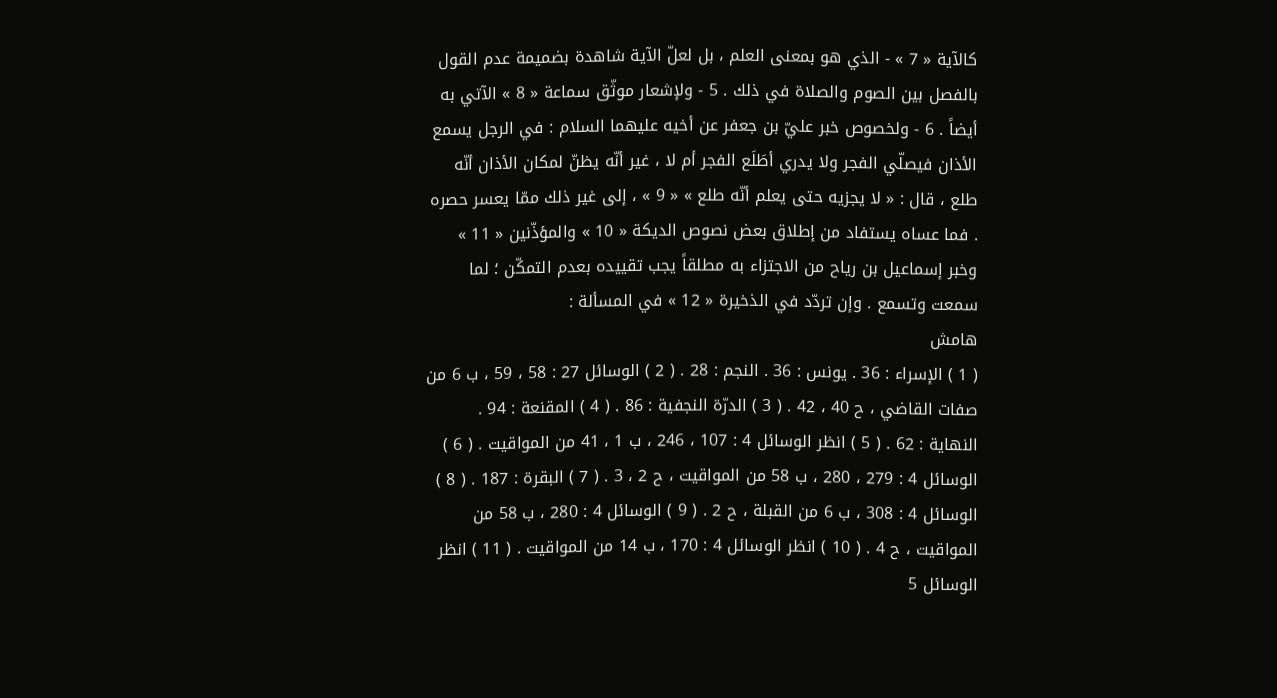كالآية « 7 » - الذي هو بمعنى العلم ، بل لعلّ الآية شاهدة بضميمة عدم القول بالفصل بين الصوم والصلاة في ذلك . 5 - ولإشعار موثّق سماعة « 8 » الآتي به أيضاً . 6 - ولخصوص خبر عليّ بن جعفر عن أخيه عليهما السلام : في الرجل يسمع الأذان فيصلّي الفجر ولا يدري أطَلَع الفجر أم لا ، غير أنّه يظنّ لمكان الأذان أنّه طلع ، قال : « لا يجزيه حتى يعلم أنّه طلع » « 9 » ، إلى غير ذلك ممّا يعسر حصره . فما عساه يستفاد من إطلاق بعض نصوص الديكة « 10 » والمؤذّنين « 11 » وخبر إسماعيل بن رياح من الاجتزاء به مطلقاً يجب تقييده بعدم التمكّن ؛ لما سمعت وتسمع . وإن تردّد في الذخيرة « 12 » في المسألة :
هامش
( 1 ) الإسراء : 36 . يونس : 36 . النجم : 28 . ( 2 ) الوسائل 27 : 58 ، 59 ، ب 6 من صفات القاضي ، ح 40 ، 42 . ( 3 ) الدرّة النجفية : 86 . ( 4 ) المقنعة : 94 . النهاية : 62 . ( 5 ) انظر الوسائل 4 : 107 ، 246 ، ب 1 ، 41 من المواقيت . ( 6 ) الوسائل 4 : 279 ، 280 ، ب 58 من المواقيت ، ح 2 ، 3 . ( 7 ) البقرة : 187 . ( 8 ) الوسائل 4 : 308 ، ب 6 من القبلة ، ح 2 . ( 9 ) الوسائل 4 : 280 ، ب 58 من المواقيت ، ح 4 . ( 10 ) انظر الوسائل 4 : 170 ، ب 14 من المواقيت . ( 11 ) انظر الوسائل 5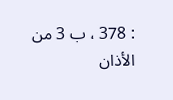: 378 ، ب 3 من الأذان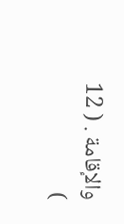والإقامة . ( 12 )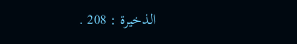الذخيرة : 208 .